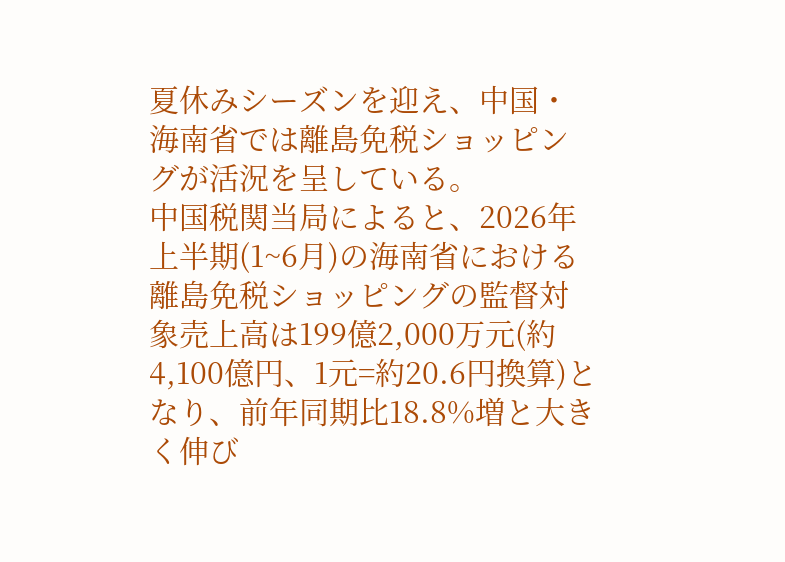夏休みシーズンを迎え、中国・海南省では離島免税ショッピングが活況を呈している。
中国税関当局によると、2026年上半期(1~6月)の海南省における離島免税ショッピングの監督対象売上高は199億2,000万元(約4,100億円、1元=約20.6円換算)となり、前年同期比18.8%増と大きく伸び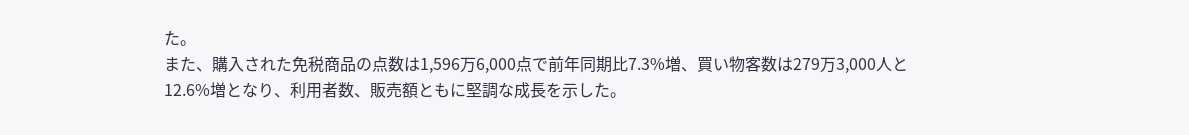た。
また、購入された免税商品の点数は1,596万6,000点で前年同期比7.3%増、買い物客数は279万3,000人と12.6%増となり、利用者数、販売額ともに堅調な成長を示した。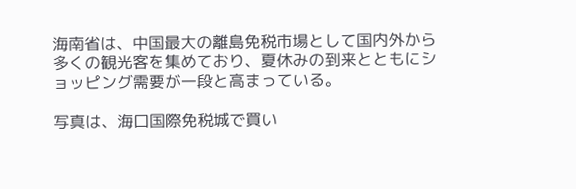海南省は、中国最大の離島免税市場として国内外から多くの観光客を集めており、夏休みの到来とともにショッピング需要が一段と高まっている。

写真は、海口国際免税城で買い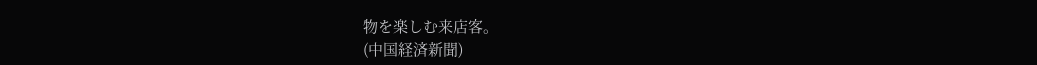物を楽しむ来店客。
(中国経済新聞)